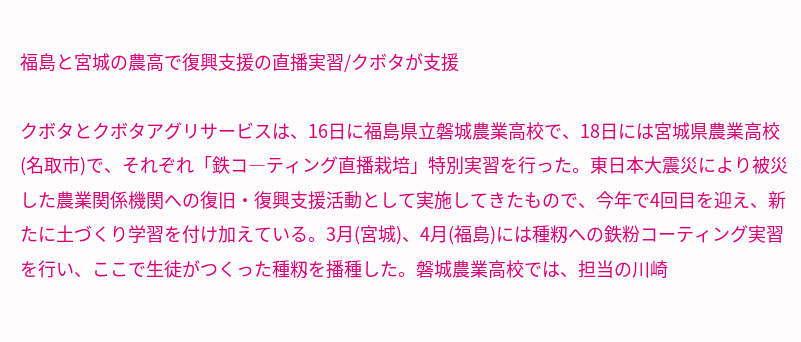福島と宮城の農高で復興支援の直播実習/クボタが支援

クボタとクボタアグリサービスは、16日に福島県立磐城農業高校で、18日には宮城県農業高校(名取市)で、それぞれ「鉄コ―ティング直播栽培」特別実習を行った。東日本大震災により被災した農業関係機関への復旧・復興支援活動として実施してきたもので、今年で4回目を迎え、新たに土づくり学習を付け加えている。3月(宮城)、4月(福島)には種籾への鉄粉コーティング実習を行い、ここで生徒がつくった種籾を播種した。磐城農業高校では、担当の川崎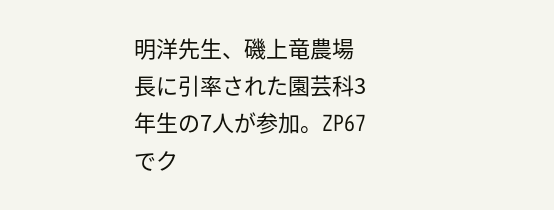明洋先生、磯上竜農場長に引率された園芸科3年生の7人が参加。ZP67でク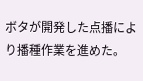ボタが開発した点播により播種作業を進めた。